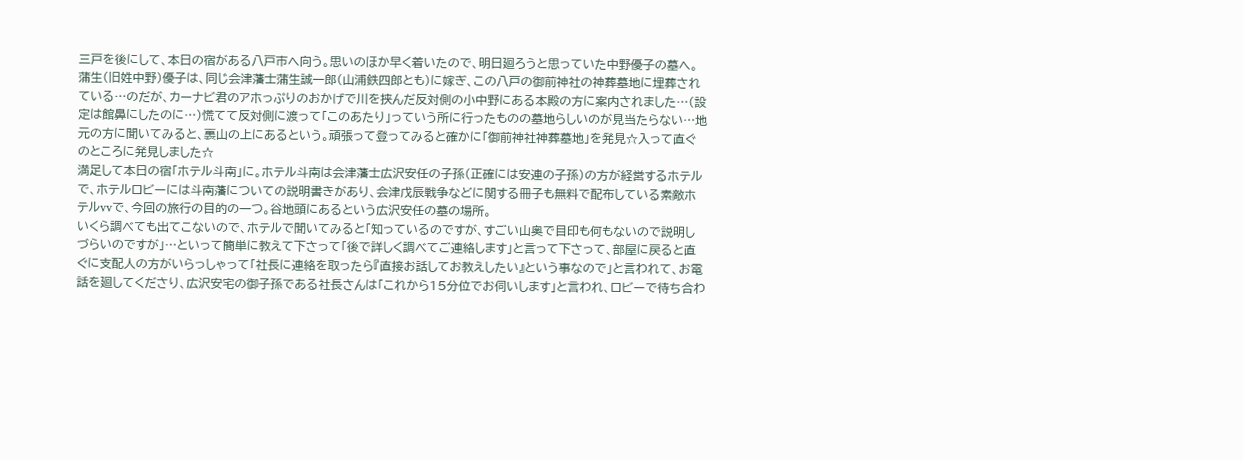三戸を後にして、本日の宿がある八戸市へ向う。思いのほか早く着いたので、明日廻ろうと思っていた中野優子の墓へ。
蒲生(旧姓中野)優子は、同じ会津藩士蒲生誠一郎(山浦鉄四郎とも)に嫁ぎ、この八戸の御前神社の神葬墓地に埋葬されている…のだが、カーナビ君のアホっぷりのおかげで川を挟んだ反対側の小中野にある本殿の方に案内されました…(設定は館鼻にしたのに…)慌てて反対側に渡って「このあたり」っていう所に行ったものの墓地らしいのが見当たらない…地元の方に聞いてみると、裏山の上にあるという。頑張って登ってみると確かに「御前神社神葬墓地」を発見☆入って直ぐのところに発見しました☆
満足して本日の宿「ホテル斗南」に。ホテル斗南は会津藩士広沢安任の子孫(正確には安連の子孫)の方が経営するホテルで、ホテルロビーには斗南藩についての説明書きがあり、会津戊辰戦争などに関する冊子も無料で配布している素敵ホテルvvで、今回の旅行の目的の一つ。谷地頭にあるという広沢安任の墓の場所。
いくら調べても出てこないので、ホテルで聞いてみると「知っているのですが、すごい山奥で目印も何もないので説明しづらいのですが」…といって簡単に教えて下さって「後で詳しく調べてご連絡します」と言って下さって、部屋に戻ると直ぐに支配人の方がいらっしゃって「社長に連絡を取ったら『直接お話してお教えしたい』という事なので」と言われて、お電話を廻してくださり、広沢安宅の御子孫である社長さんは「これから15分位でお伺いします」と言われ、ロビーで待ち合わ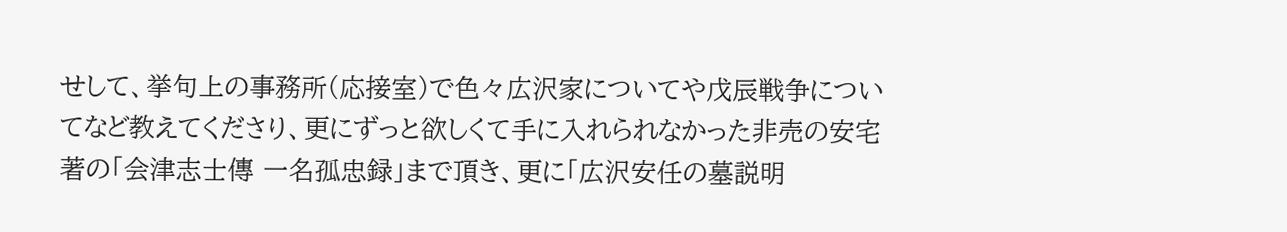せして、挙句上の事務所(応接室)で色々広沢家についてや戊辰戦争についてなど教えてくださり、更にずっと欲しくて手に入れられなかった非売の安宅著の「会津志士傳 一名孤忠録」まで頂き、更に「広沢安任の墓説明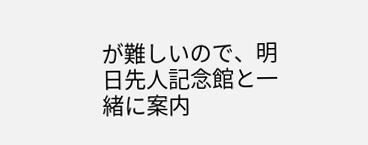が難しいので、明日先人記念館と一緒に案内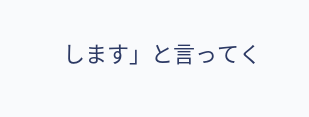します」と言ってく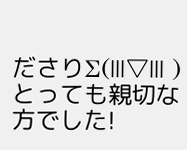ださりΣ(|||▽||| )とっても親切な方でした!